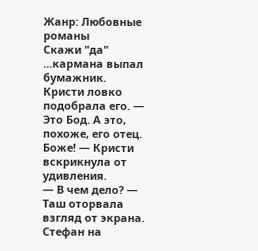Жанр: Любовные романы
Скажи "да"
...кармана выпал бумажник.
Кристи ловко подобрала его. — Это Бод. А это, похоже, его отец.
Боже! — Кристи вскрикнула от удивления.
— В чем дело? — Таш оторвала взгляд от экрана. Стефан на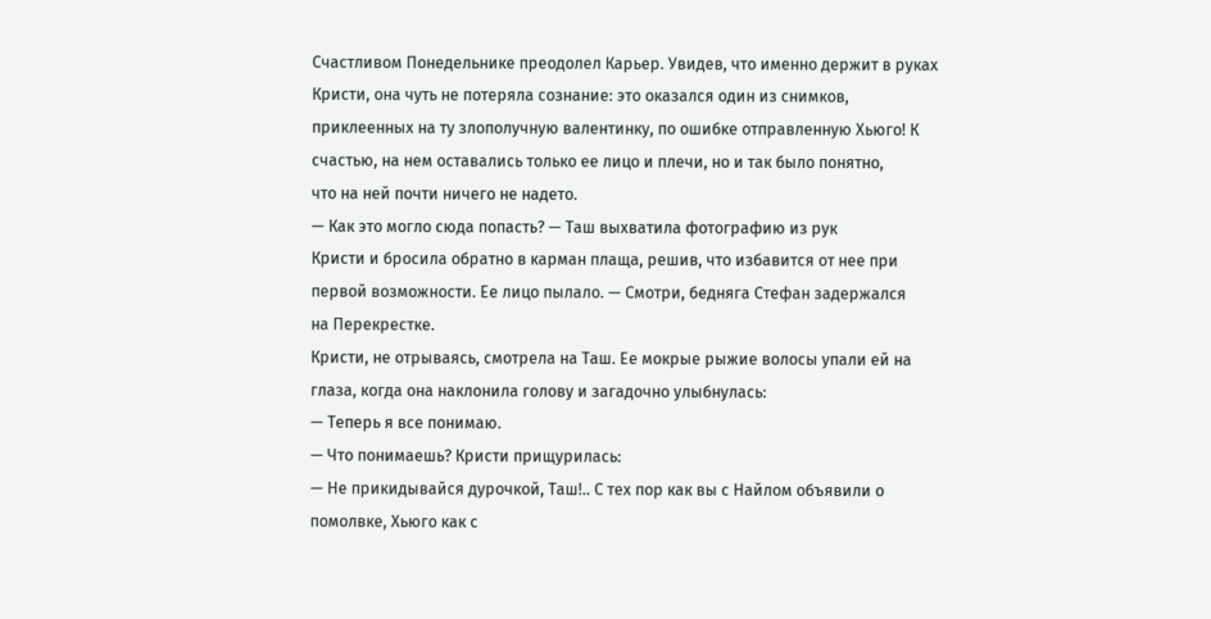Счастливом Понедельнике преодолел Карьер. Увидев, что именно держит в руках
Кристи, она чуть не потеряла сознание: это оказался один из снимков,
приклеенных на ту злополучную валентинку, по ошибке отправленную Хьюго! К
счастью, на нем оставались только ее лицо и плечи, но и так было понятно,
что на ней почти ничего не надето.
— Как это могло сюда попасть? — Таш выхватила фотографию из рук
Кристи и бросила обратно в карман плаща, решив, что избавится от нее при
первой возможности. Ее лицо пылало. — Смотри, бедняга Стефан задержался
на Перекрестке.
Кристи, не отрываясь, смотрела на Таш. Ее мокрые рыжие волосы упали ей на
глаза, когда она наклонила голову и загадочно улыбнулась:
— Теперь я все понимаю.
— Что понимаешь? Кристи прищурилась:
— Не прикидывайся дурочкой, Таш!.. С тех пор как вы с Найлом объявили о
помолвке, Хьюго как с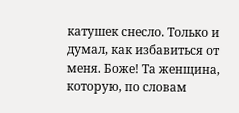катушек снесло. Только и думал, как избавиться от
меня. Боже! Та женщина, которую, по словам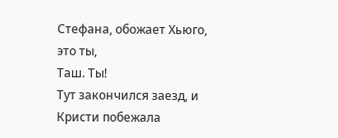Стефана, обожает Хьюго, это ты,
Таш. Ты!
Тут закончился заезд, и Кристи побежала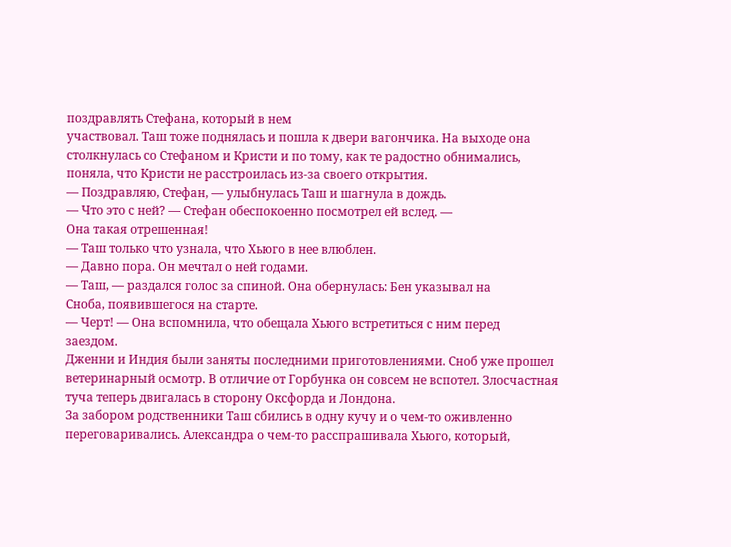поздравлять Стефана, который в нем
участвовал. Таш тоже поднялась и пошла к двери вагончика. На выходе она
столкнулась со Стефаном и Кристи и по тому, как те радостно обнимались,
поняла, что Кристи не расстроилась из-за своего открытия.
— Поздравляю, Стефан, — улыбнулась Таш и шагнула в дождь.
— Что это с ней? — Стефан обеспокоенно посмотрел ей вслед. —
Она такая отрешенная!
— Таш только что узнала, что Хьюго в нее влюблен.
— Давно пора. Он мечтал о ней годами.
— Таш, — раздался голос за спиной. Она обернулась: Бен указывал на
Сноба, появившегося на старте.
— Черт! — Она вспомнила, что обещала Хьюго встретиться с ним перед
заездом.
Дженни и Индия были заняты последними приготовлениями. Сноб уже прошел
ветеринарный осмотр. В отличие от Горбунка он совсем не вспотел. Злосчастная
туча теперь двигалась в сторону Оксфорда и Лондона.
За забором родственники Таш сбились в одну кучу и о чем-то оживленно
переговаривались. Александра о чем-то расспрашивала Хьюго, который,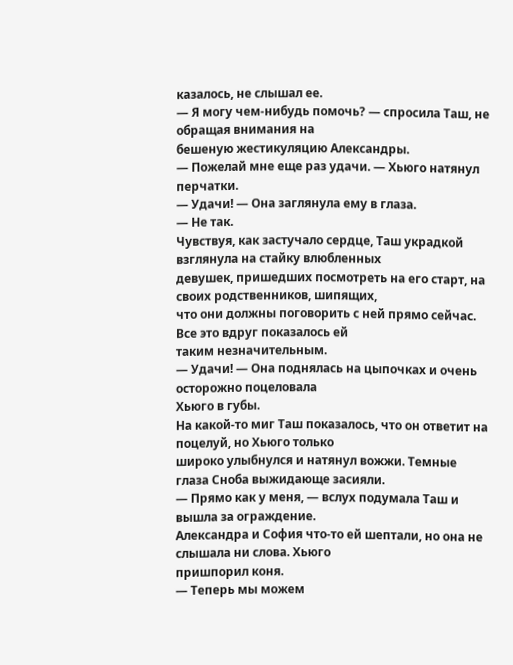казалось, не слышал ее.
— Я могу чем-нибудь помочь? — спросила Таш, не обращая внимания на
бешеную жестикуляцию Александры.
— Пожелай мне еще раз удачи. — Хьюго натянул перчатки.
— Удачи! — Она заглянула ему в глаза.
— Не так.
Чувствуя, как застучало сердце, Таш украдкой взглянула на стайку влюбленных
девушек, пришедших посмотреть на его старт, на своих родственников, шипящих,
что они должны поговорить с ней прямо сейчас. Все это вдруг показалось ей
таким незначительным.
— Удачи! — Она поднялась на цыпочках и очень осторожно поцеловала
Хьюго в губы.
На какой-то миг Таш показалось, что он ответит на поцелуй, но Хьюго только
широко улыбнулся и натянул вожжи. Темные глаза Сноба выжидающе засияли.
— Прямо как у меня, — вслух подумала Таш и вышла за ограждение.
Александра и София что-то ей шептали, но она не слышала ни слова. Хьюго
пришпорил коня.
— Теперь мы можем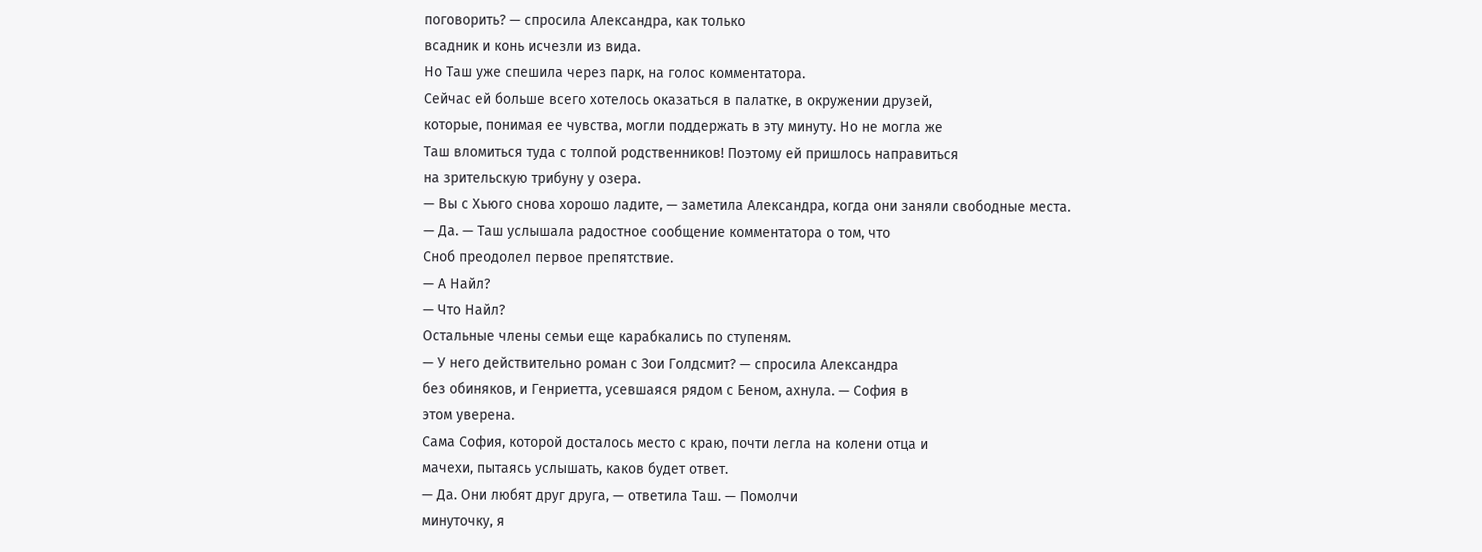поговорить? — спросила Александра, как только
всадник и конь исчезли из вида.
Но Таш уже спешила через парк, на голос комментатора.
Сейчас ей больше всего хотелось оказаться в палатке, в окружении друзей,
которые, понимая ее чувства, могли поддержать в эту минуту. Но не могла же
Таш вломиться туда с толпой родственников! Поэтому ей пришлось направиться
на зрительскую трибуну у озера.
— Вы с Хьюго снова хорошо ладите, — заметила Александра, когда они заняли свободные места.
— Да. — Таш услышала радостное сообщение комментатора о том, что
Сноб преодолел первое препятствие.
— А Найл?
— Что Найл?
Остальные члены семьи еще карабкались по ступеням.
— У него действительно роман с Зои Голдсмит? — спросила Александра
без обиняков, и Генриетта, усевшаяся рядом с Беном, ахнула. — София в
этом уверена.
Сама София, которой досталось место с краю, почти легла на колени отца и
мачехи, пытаясь услышать, каков будет ответ.
— Да. Они любят друг друга, — ответила Таш. — Помолчи
минуточку, я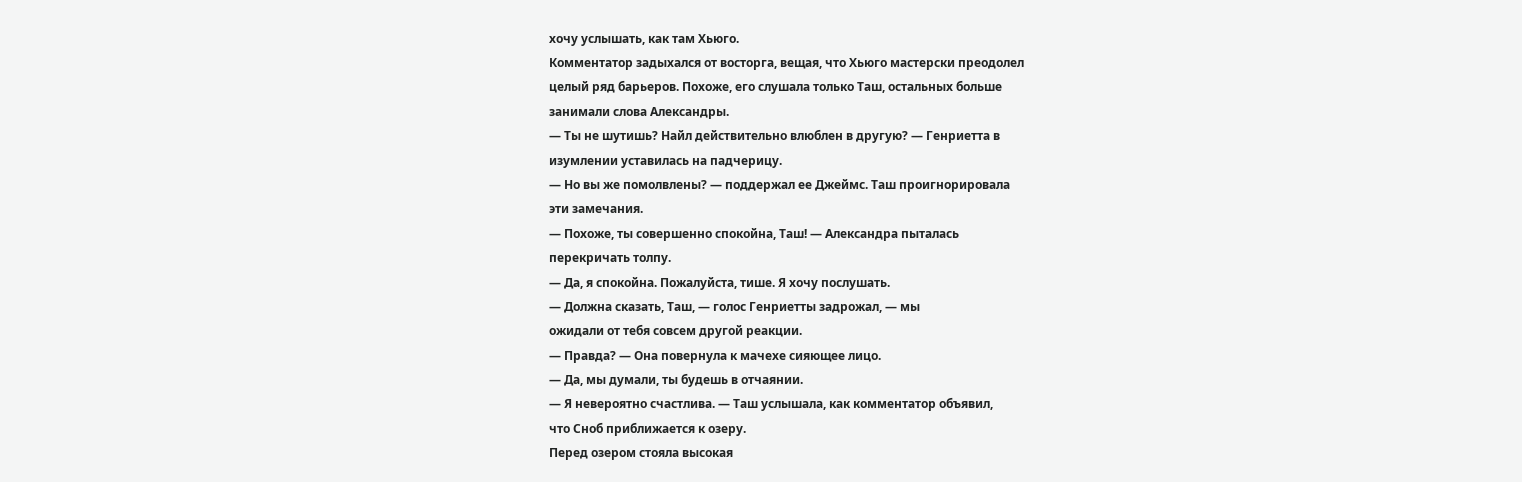хочу услышать, как там Хьюго.
Комментатор задыхался от восторга, вещая, что Хьюго мастерски преодолел
целый ряд барьеров. Похоже, его слушала только Таш, остальных больше
занимали слова Александры.
— Ты не шутишь? Найл действительно влюблен в другую? — Генриетта в
изумлении уставилась на падчерицу.
— Но вы же помолвлены? — поддержал ее Джеймс. Таш проигнорировала
эти замечания.
— Похоже, ты совершенно спокойна, Таш! — Александра пыталась
перекричать толпу.
— Да, я спокойна. Пожалуйста, тише. Я хочу послушать.
— Должна сказать, Таш, — голос Генриетты задрожал, — мы
ожидали от тебя совсем другой реакции.
— Правда? — Она повернула к мачехе сияющее лицо.
— Да, мы думали, ты будешь в отчаянии.
— Я невероятно счастлива. — Таш услышала, как комментатор объявил,
что Сноб приближается к озеру.
Перед озером стояла высокая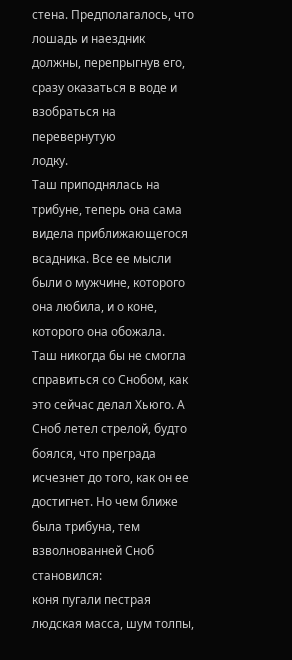стена. Предполагалось, что лошадь и наездник
должны, перепрыгнув его, сразу оказаться в воде и взобраться на перевернутую
лодку.
Таш приподнялась на трибуне, теперь она сама видела приближающегося
всадника. Все ее мысли были о мужчине, которого она любила, и о коне,
которого она обожала.
Таш никогда бы не смогла справиться со Снобом, как это сейчас делал Хьюго. А
Сноб летел стрелой, будто боялся, что преграда исчезнет до того, как он ее
достигнет. Но чем ближе была трибуна, тем взволнованней Сноб становился:
коня пугали пестрая людская масса, шум толпы,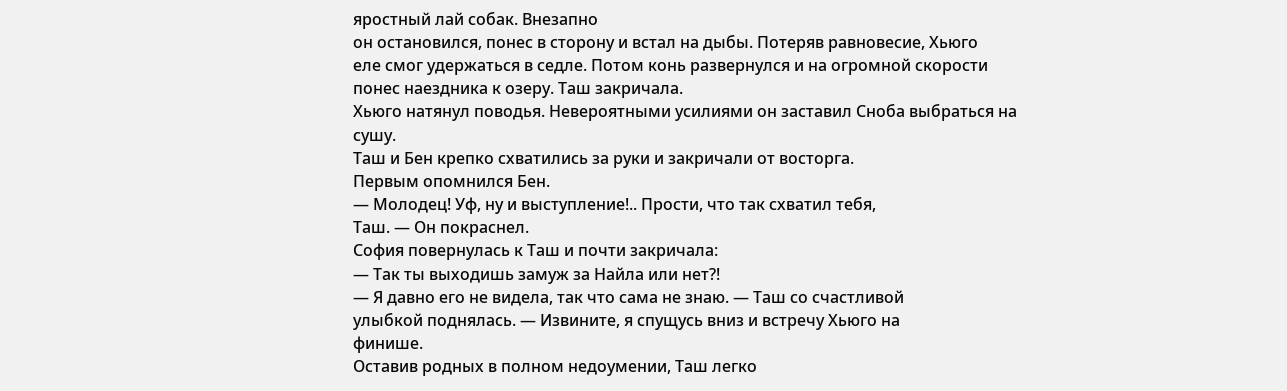яростный лай собак. Внезапно
он остановился, понес в сторону и встал на дыбы. Потеряв равновесие, Хьюго
еле смог удержаться в седле. Потом конь развернулся и на огромной скорости
понес наездника к озеру. Таш закричала.
Хьюго натянул поводья. Невероятными усилиями он заставил Сноба выбраться на
сушу.
Таш и Бен крепко схватились за руки и закричали от восторга.
Первым опомнился Бен.
— Молодец! Уф, ну и выступление!.. Прости, что так схватил тебя,
Таш. — Он покраснел.
София повернулась к Таш и почти закричала:
— Так ты выходишь замуж за Найла или нет?!
— Я давно его не видела, так что сама не знаю. — Таш со счастливой
улыбкой поднялась. — Извините, я спущусь вниз и встречу Хьюго на
финише.
Оставив родных в полном недоумении, Таш легко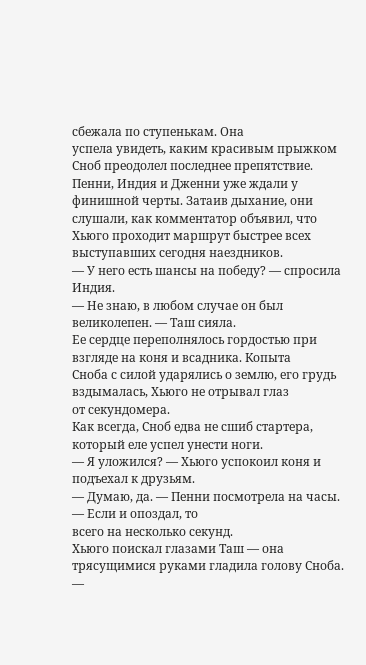сбежала по ступенькам. Она
успела увидеть, каким красивым прыжком Сноб преодолел последнее препятствие.
Пенни, Индия и Дженни уже ждали у финишной черты. Затаив дыхание, они
слушали, как комментатор объявил, что Хьюго проходит маршрут быстрее всех
выступавших сегодня наездников.
— У него есть шансы на победу? — спросила Индия.
— Не знаю, в любом случае он был великолепен. — Таш сияла.
Ее сердце переполнялось гордостью при взгляде на коня и всадника. Копыта
Сноба с силой ударялись о землю, его грудь вздымалась, Хьюго не отрывал глаз
от секундомера.
Как всегда, Сноб едва не сшиб стартера, который еле успел унести ноги.
— Я уложился? — Хьюго успокоил коня и подъехал к друзьям.
— Думаю, да. — Пенни посмотрела на часы. — Если и опоздал, то
всего на несколько секунд.
Хьюго поискал глазами Таш — она трясущимися руками гладила голову Сноба.
—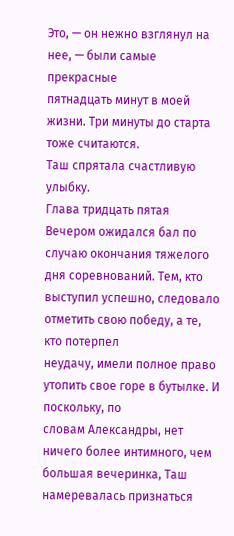Это, — он нежно взглянул на нее, — были самые прекрасные
пятнадцать минут в моей жизни. Три минуты до старта тоже считаются.
Таш спрятала счастливую улыбку.
Глава тридцать пятая
Вечером ожидался бал по случаю окончания тяжелого дня соревнований. Тем, кто
выступил успешно, следовало отметить свою победу, а те, кто потерпел
неудачу, имели полное право утопить свое горе в бутылке. И поскольку, по
словам Александры, нет ничего более интимного, чем большая вечеринка, Таш
намеревалась признаться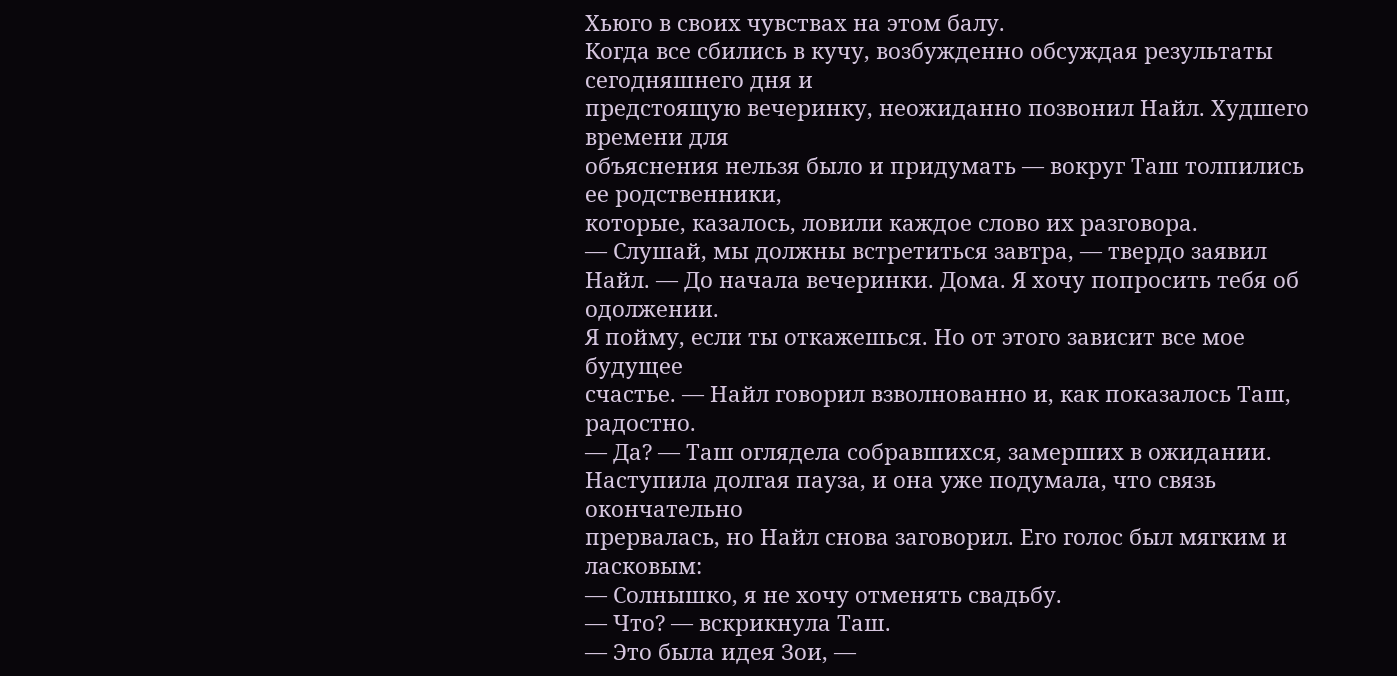Хьюго в своих чувствах на этом балу.
Когда все сбились в кучу, возбужденно обсуждая результаты сегодняшнего дня и
предстоящую вечеринку, неожиданно позвонил Найл. Худшего времени для
объяснения нельзя было и придумать — вокруг Таш толпились ее родственники,
которые, казалось, ловили каждое слово их разговора.
— Слушай, мы должны встретиться завтра, — твердо заявил
Найл. — До начала вечеринки. Дома. Я хочу попросить тебя об одолжении.
Я пойму, если ты откажешься. Но от этого зависит все мое будущее
счастье. — Найл говорил взволнованно и, как показалось Таш, радостно.
— Да? — Таш оглядела собравшихся, замерших в ожидании.
Наступила долгая пауза, и она уже подумала, что связь окончательно
прервалась, но Найл снова заговорил. Его голос был мягким и ласковым:
— Солнышко, я не хочу отменять свадьбу.
— Что? — вскрикнула Таш.
— Это была идея Зои, —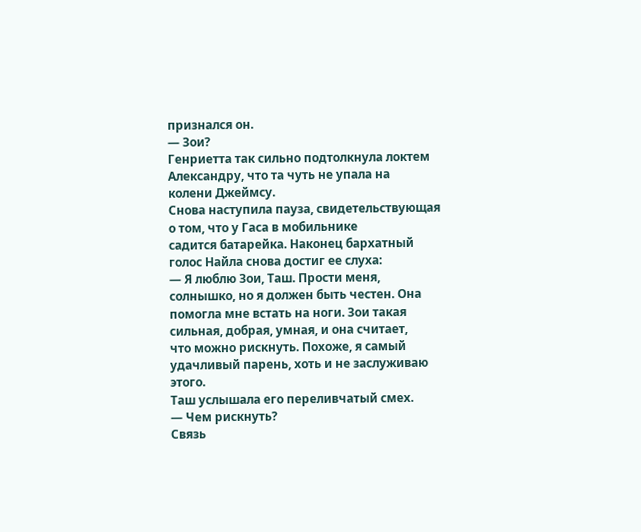признался он.
— Зои?
Генриетта так сильно подтолкнула локтем Александру, что та чуть не упала на
колени Джеймсу.
Снова наступила пауза, свидетельствующая о том, что у Гаса в мобильнике
садится батарейка. Наконец бархатный голос Найла снова достиг ее слуха:
— Я люблю Зои, Таш. Прости меня, солнышко, но я должен быть честен. Она
помогла мне встать на ноги. Зои такая сильная, добрая, умная, и она считает,
что можно рискнуть. Похоже, я самый удачливый парень, хоть и не заслуживаю
этого.
Таш услышала его переливчатый смех.
— Чем рискнуть?
Связь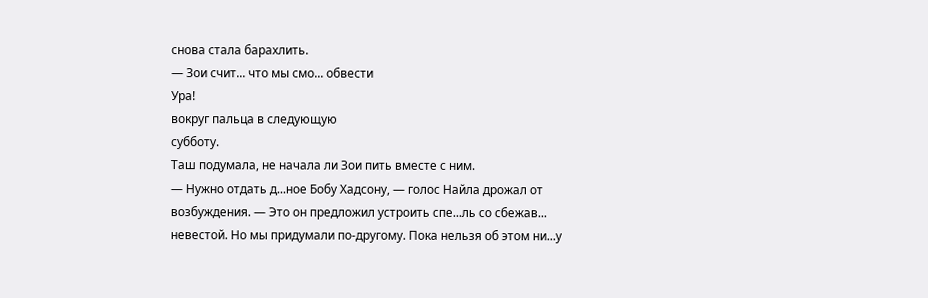снова стала барахлить.
— Зои счит... что мы смо... обвести
Ура!
вокруг пальца в следующую
субботу.
Таш подумала, не начала ли Зои пить вместе с ним.
— Нужно отдать д...ное Бобу Хадсону, — голос Найла дрожал от
возбуждения. — Это он предложил устроить спе...ль со сбежав...
невестой. Но мы придумали по-другому. Пока нельзя об этом ни...у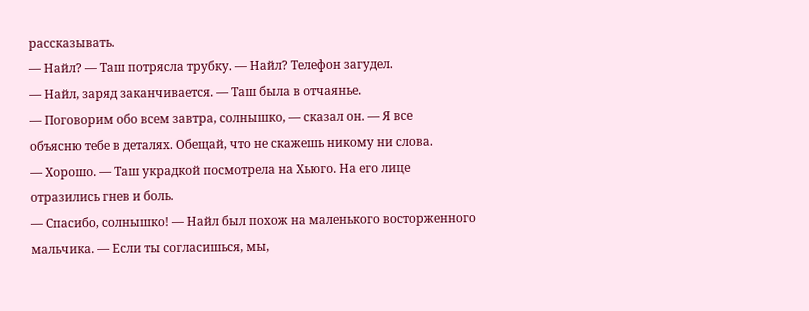рассказывать.
— Найл? — Таш потрясла трубку. — Найл? Телефон загудел.
— Найл, заряд заканчивается. — Таш была в отчаянье.
— Поговорим обо всем завтра, солнышко, — сказал он. — Я все
объясню тебе в деталях. Обещай, что не скажешь никому ни слова.
— Хорошо. — Таш украдкой посмотрела на Хьюго. На его лице
отразились гнев и боль.
— Спасибо, солнышко! — Найл был похож на маленького восторженного
мальчика. — Если ты согласишься, мы,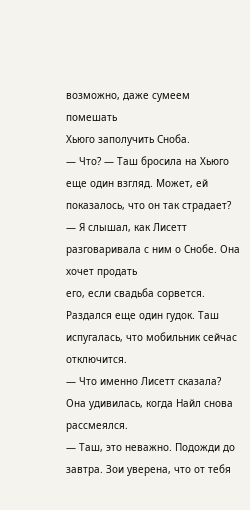возможно, даже сумеем помешать
Хьюго заполучить Сноба.
— Что? — Таш бросила на Хьюго еще один взгляд. Может, ей показалось, что он так страдает?
— Я слышал, как Лисетт разговаривала с ним о Снобе. Она хочет продать
его, если свадьба сорвется.
Раздался еще один гудок. Таш испугалась, что мобильник сейчас отключится.
— Что именно Лисетт сказала?
Она удивилась, когда Найл снова рассмеялся.
— Таш, это неважно. Подожди до завтра. Зои уверена, что от тебя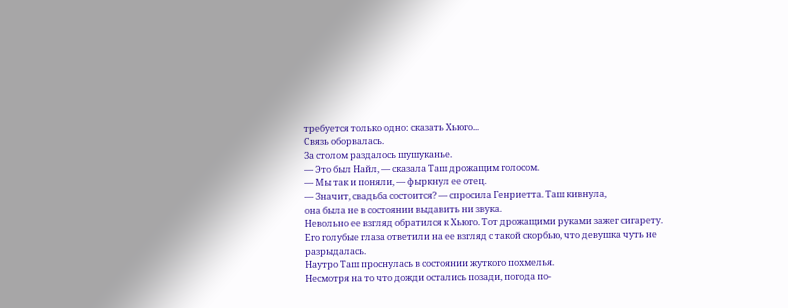требуется только одно: сказать Хьюго...
Связь оборвалась.
За столом раздалось шушуканье.
— Это был Найл, — сказала Таш дрожащим голосом.
— Мы так и поняли, — фыркнул ее отец.
— Значит, свадьба состоится? — спросила Генриетта. Таш кивнула,
она была не в состоянии выдавить ни звука.
Невольно ее взгляд обратился к Хьюго. Тот дрожащими руками зажег сигарету.
Его голубые глаза ответили на ее взгляд с такой скорбью, что девушка чуть не
разрыдалась.
Наутро Таш проснулась в состоянии жуткого похмелья.
Несмотря на то что дожди остались позади, погода по-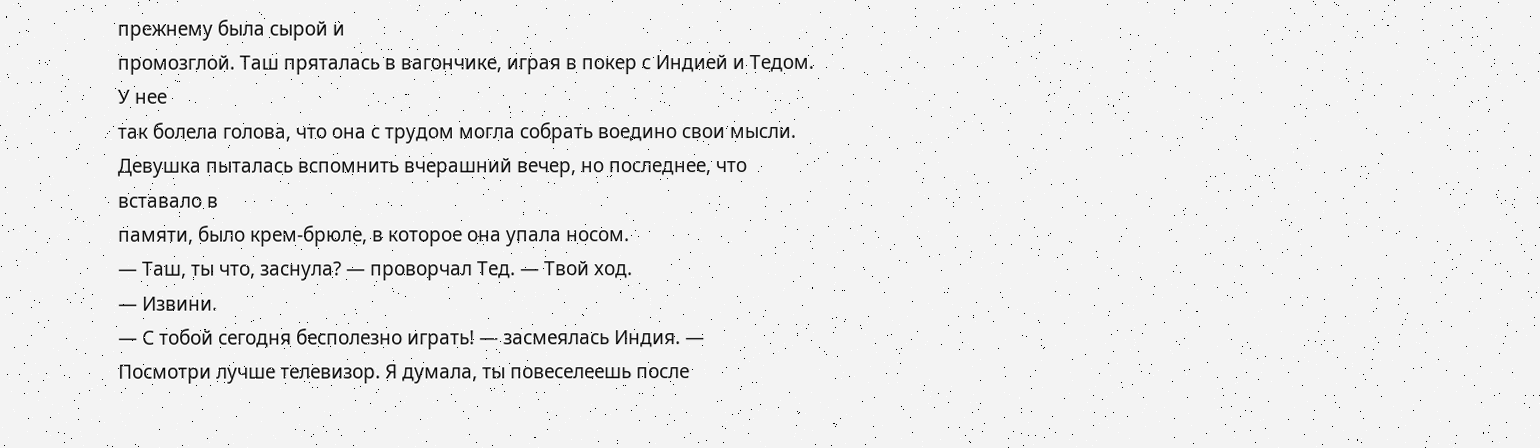прежнему была сырой и
промозглой. Таш пряталась в вагончике, играя в покер с Индией и Тедом. У нее
так болела голова, что она с трудом могла собрать воедино свои мысли.
Девушка пыталась вспомнить вчерашний вечер, но последнее, что вставало в
памяти, было крем-брюле, в которое она упала носом.
— Таш, ты что, заснула? — проворчал Тед. — Твой ход.
— Извини.
— С тобой сегодня бесполезно играть! — засмеялась Индия. —
Посмотри лучше телевизор. Я думала, ты повеселеешь после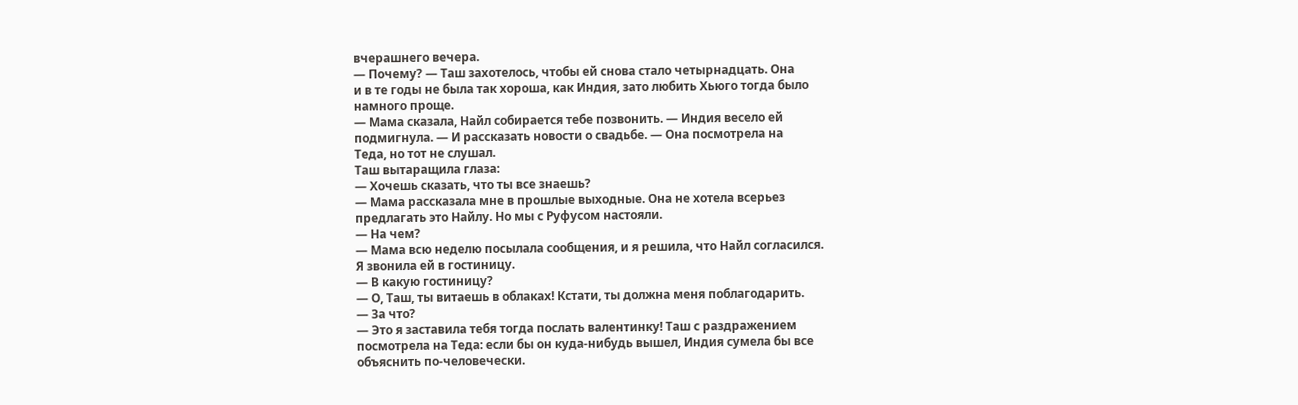вчерашнего вечера.
— Почему? — Таш захотелось, чтобы ей снова стало четырнадцать. Она
и в те годы не была так хороша, как Индия, зато любить Хьюго тогда было
намного проще.
— Мама сказала, Найл собирается тебе позвонить. — Индия весело ей
подмигнула. — И рассказать новости о свадьбе. — Она посмотрела на
Теда, но тот не слушал.
Таш вытаращила глаза:
— Хочешь сказать, что ты все знаешь?
— Мама рассказала мне в прошлые выходные. Она не хотела всерьез
предлагать это Найлу. Но мы с Руфусом настояли.
— На чем?
— Мама всю неделю посылала сообщения, и я решила, что Найл согласился.
Я звонила ей в гостиницу.
— В какую гостиницу?
— О, Таш, ты витаешь в облаках! Кстати, ты должна меня поблагодарить.
— За что?
— Это я заставила тебя тогда послать валентинку! Таш с раздражением
посмотрела на Теда: если бы он куда-нибудь вышел, Индия сумела бы все
объяснить по-человечески.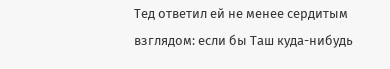Тед ответил ей не менее сердитым взглядом: если бы Таш куда-нибудь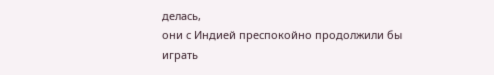делась,
они с Индией преспокойно продолжили бы играть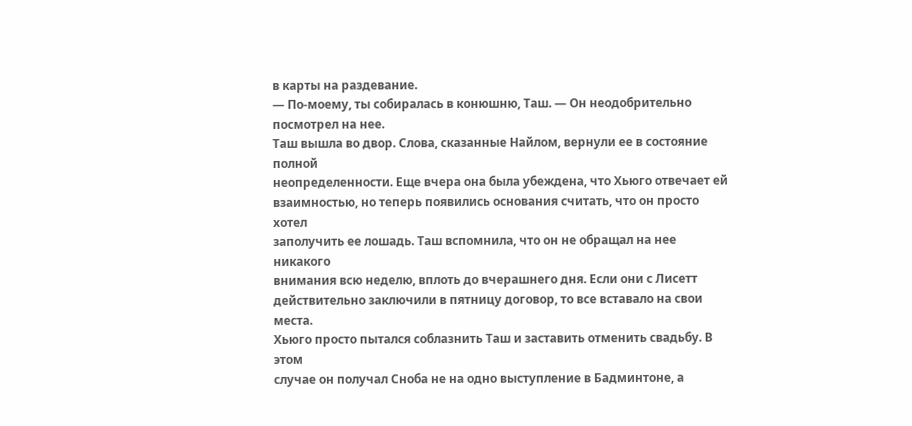в карты на раздевание.
— По-моему, ты собиралась в конюшню, Таш. — Он неодобрительно
посмотрел на нее.
Таш вышла во двор. Слова, сказанные Найлом, вернули ее в состояние полной
неопределенности. Еще вчера она была убеждена, что Хьюго отвечает ей
взаимностью, но теперь появились основания считать, что он просто хотел
заполучить ее лошадь. Таш вспомнила, что он не обращал на нее никакого
внимания всю неделю, вплоть до вчерашнего дня. Если они с Лисетт
действительно заключили в пятницу договор, то все вставало на свои места.
Хьюго просто пытался соблазнить Таш и заставить отменить свадьбу. В этом
случае он получал Сноба не на одно выступление в Бадминтоне, а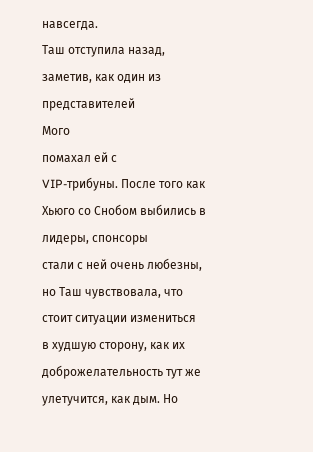навсегда.
Таш отступила назад, заметив, как один из представителей
Мого
помахал ей с
VIP-трибуны. После того как Хьюго со Снобом выбились в лидеры, спонсоры
стали с ней очень любезны, но Таш чувствовала, что стоит ситуации измениться
в худшую сторону, как их доброжелательность тут же улетучится, как дым. Но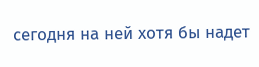сегодня на ней хотя бы надет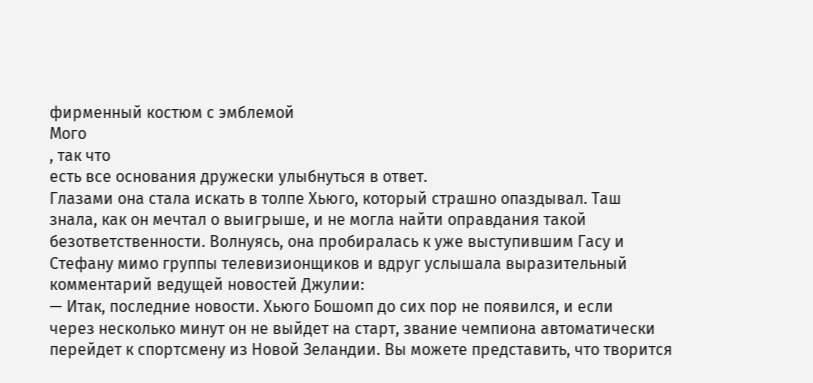фирменный костюм с эмблемой
Мого
, так что
есть все основания дружески улыбнуться в ответ.
Глазами она стала искать в толпе Хьюго, который страшно опаздывал. Таш
знала, как он мечтал о выигрыше, и не могла найти оправдания такой
безответственности. Волнуясь, она пробиралась к уже выступившим Гасу и
Стефану мимо группы телевизионщиков и вдруг услышала выразительный
комментарий ведущей новостей Джулии:
— Итак, последние новости. Хьюго Бошомп до сих пор не появился, и если
через несколько минут он не выйдет на старт, звание чемпиона автоматически
перейдет к спортсмену из Новой Зеландии. Вы можете представить, что творится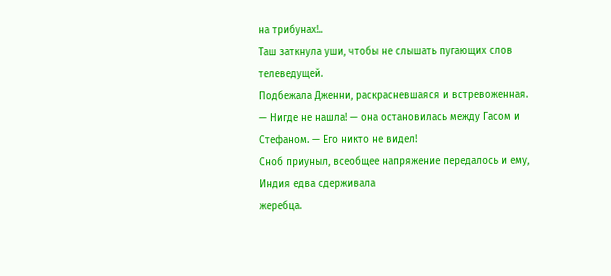на трибунах!..
Таш заткнула уши, чтобы не слышать пугающих слов телеведущей.
Подбежала Дженни, раскрасневшаяся и встревоженная.
— Нигде не нашла! — она остановилась между Гасом и
Стефаном. — Его никто не видел!
Сноб приуныл, всеобщее напряжение передалось и ему, Индия едва сдерживала
жеребца.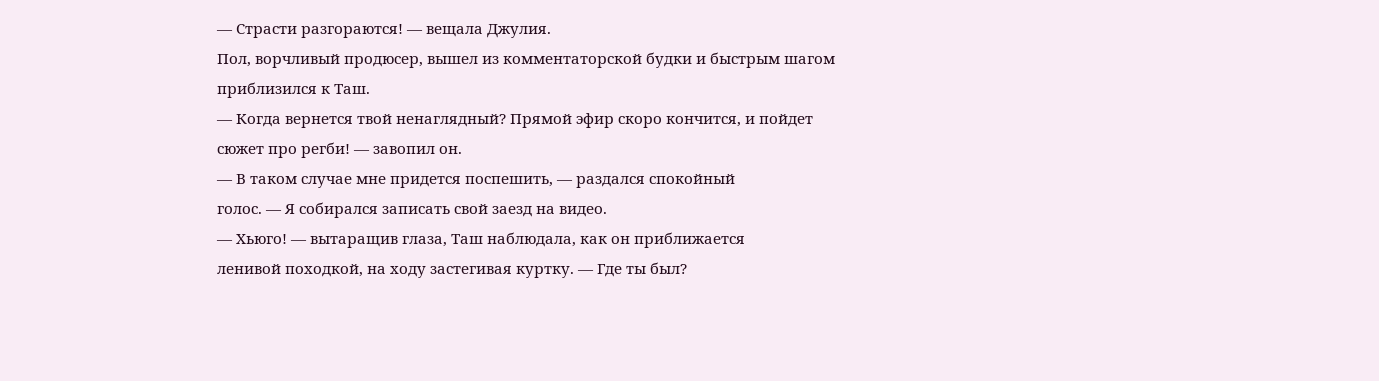— Страсти разгораются! — вещала Джулия.
Пол, ворчливый продюсер, вышел из комментаторской будки и быстрым шагом
приблизился к Таш.
— Когда вернется твой ненаглядный? Прямой эфир скоро кончится, и пойдет
сюжет про регби! — завопил он.
— В таком случае мне придется поспешить, — раздался спокойный
голос. — Я собирался записать свой заезд на видео.
— Хьюго! — вытаращив глаза, Таш наблюдала, как он приближается
ленивой походкой, на ходу застегивая куртку. — Где ты был?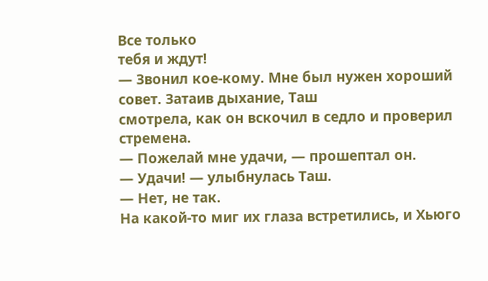Все только
тебя и ждут!
— Звонил кое-кому. Мне был нужен хороший совет. Затаив дыхание, Таш
смотрела, как он вскочил в седло и проверил стремена.
— Пожелай мне удачи, — прошептал он.
— Удачи! — улыбнулась Таш.
— Нет, не так.
На какой-то миг их глаза встретились, и Хьюго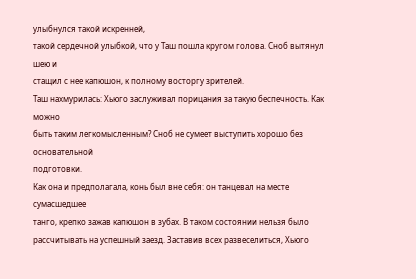улыбнулся такой искренней,
такой сердечной улыбкой, что у Таш пошла кругом голова. Сноб вытянул шею и
стащил с нее капюшон, к полному восторгу зрителей.
Таш нахмурилась: Хьюго заслуживал порицания за такую беспечность. Как можно
быть таким легкомысленным? Сноб не сумеет выступить хорошо без основательной
подготовки.
Как она и предполагала, конь был вне себя: он танцевал на месте сумасшедшее
танго, крепко зажав капюшон в зубах. В таком состоянии нельзя было
рассчитывать на успешный заезд. Заставив всех развеселиться, Хьюго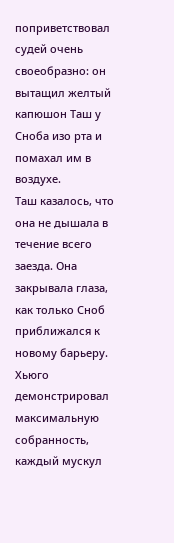поприветствовал судей очень своеобразно: он вытащил желтый капюшон Таш у
Сноба изо рта и помахал им в воздухе.
Таш казалось, что она не дышала в течение всего заезда. Она закрывала глаза,
как только Сноб приближался к новому барьеру. Хьюго демонстрировал
максимальную собранность, каждый мускул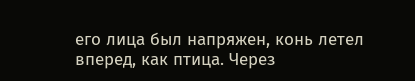его лица был напряжен, конь летел
вперед, как птица. Через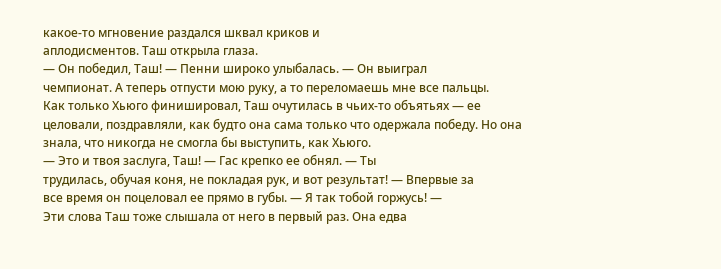какое-то мгновение раздался шквал криков и
аплодисментов. Таш открыла глаза.
— Он победил, Таш! — Пенни широко улыбалась. — Он выиграл
чемпионат. А теперь отпусти мою руку, а то переломаешь мне все пальцы.
Как только Хьюго финишировал, Таш очутилась в чьих-то объятьях — ее
целовали, поздравляли, как будто она сама только что одержала победу. Но она
знала, что никогда не смогла бы выступить, как Хьюго.
— Это и твоя заслуга, Таш! — Гас крепко ее обнял. — Ты
трудилась, обучая коня, не покладая рук, и вот результат! — Впервые за
все время он поцеловал ее прямо в губы. — Я так тобой горжусь! —
Эти слова Таш тоже слышала от него в первый раз. Она едва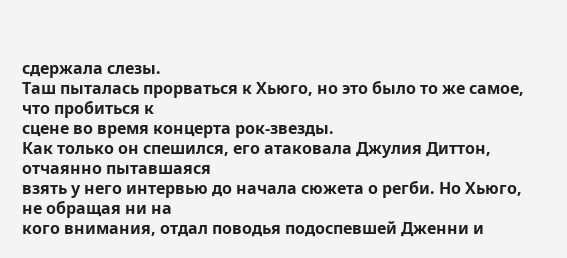сдержала слезы.
Таш пыталась прорваться к Хьюго, но это было то же самое, что пробиться к
сцене во время концерта рок-звезды.
Как только он спешился, его атаковала Джулия Диттон, отчаянно пытавшаяся
взять у него интервью до начала сюжета о регби. Но Хьюго, не обращая ни на
кого внимания, отдал поводья подоспевшей Дженни и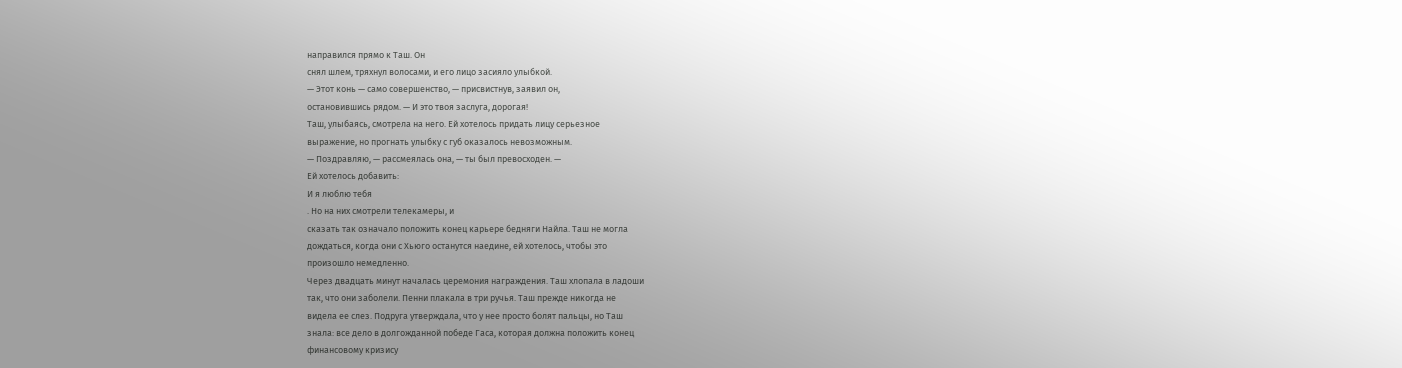направился прямо к Таш. Он
снял шлем, тряхнул волосами, и его лицо засияло улыбкой.
— Этот конь — само совершенство, — присвистнув, заявил он,
остановившись рядом. — И это твоя заслуга, дорогая!
Таш, улыбаясь, смотрела на него. Ей хотелось придать лицу серьезное
выражение, но прогнать улыбку с губ оказалось невозможным.
— Поздравляю, — рассмеялась она, — ты был превосходен. —
Ей хотелось добавить:
И я люблю тебя
. Но на них смотрели телекамеры, и
сказать так означало положить конец карьере бедняги Найла. Таш не могла
дождаться, когда они с Хьюго останутся наедине, ей хотелось, чтобы это
произошло немедленно.
Через двадцать минут началась церемония награждения. Таш хлопала в ладоши
так, что они заболели. Пенни плакала в три ручья. Таш прежде никогда не
видела ее слез. Подруга утверждала, что у нее просто болят пальцы, но Таш
знала: все дело в долгожданной победе Гаса, которая должна положить конец
финансовому кризису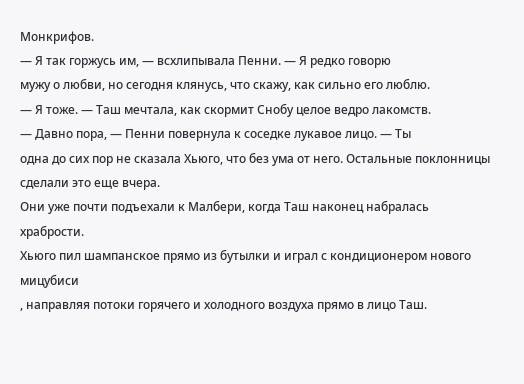Монкрифов.
— Я так горжусь им, — всхлипывала Пенни. — Я редко говорю
мужу о любви, но сегодня клянусь, что скажу, как сильно его люблю.
— Я тоже. — Таш мечтала, как скормит Снобу целое ведро лакомств.
— Давно пора, — Пенни повернула к соседке лукавое лицо. — Ты
одна до сих пор не сказала Хьюго, что без ума от него. Остальные поклонницы
сделали это еще вчера.
Они уже почти подъехали к Малбери, когда Таш наконец набралась храбрости.
Хьюго пил шампанское прямо из бутылки и играл с кондиционером нового
мицубиси
, направляя потоки горячего и холодного воздуха прямо в лицо Таш.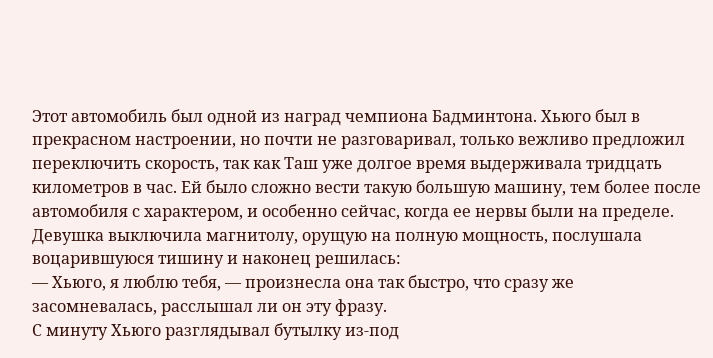Этот автомобиль был одной из наград чемпиона Бадминтона. Хьюго был в
прекрасном настроении, но почти не разговаривал, только вежливо предложил
переключить скорость, так как Таш уже долгое время выдерживала тридцать
километров в час. Ей было сложно вести такую большую машину, тем более после
автомобиля с характером, и особенно сейчас, когда ее нервы были на пределе.
Девушка выключила магнитолу, орущую на полную мощность, послушала
воцарившуюся тишину и наконец решилась:
— Хьюго, я люблю тебя, — произнесла она так быстро, что сразу же
засомневалась, расслышал ли он эту фразу.
С минуту Хьюго разглядывал бутылку из-под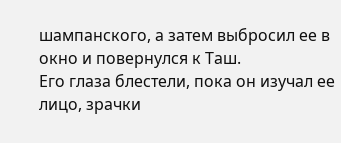шампанского, а затем выбросил ее в
окно и повернулся к Таш.
Его глаза блестели, пока он изучал ее лицо, зрачки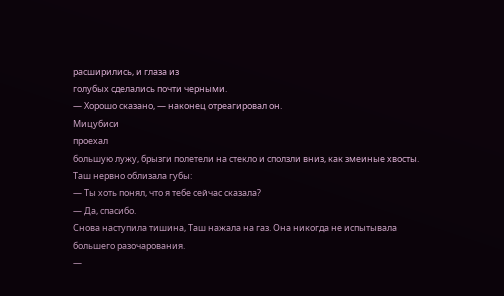расширились, и глаза из
голубых сделались почти черными.
— Хорошо сказано, — наконец отреагировал он.
Мицубиси
проехал
большую лужу, брызги полетели на стекло и сползли вниз, как змеиные хвосты.
Таш нервно облизала губы:
— Ты хоть понял, что я тебе сейчас сказала?
— Да, спасибо.
Снова наступила тишина, Таш нажала на газ. Она никогда не испытывала
большего разочарования.
—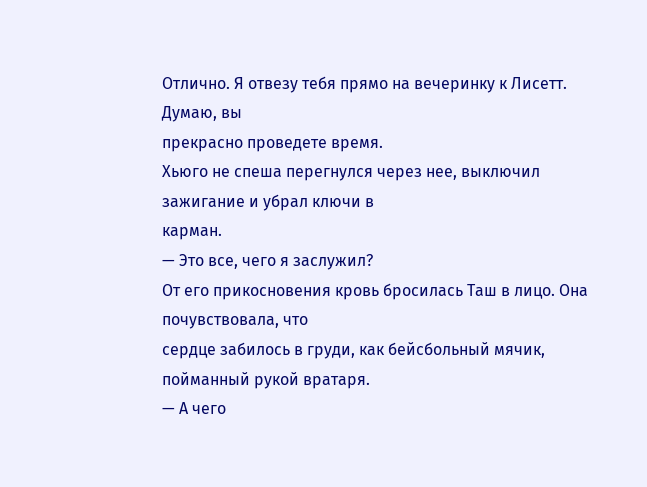Отлично. Я отвезу тебя прямо на вечеринку к Лисетт. Думаю, вы
прекрасно проведете время.
Хьюго не спеша перегнулся через нее, выключил зажигание и убрал ключи в
карман.
— Это все, чего я заслужил?
От его прикосновения кровь бросилась Таш в лицо. Она почувствовала, что
сердце забилось в груди, как бейсбольный мячик, пойманный рукой вратаря.
— А чего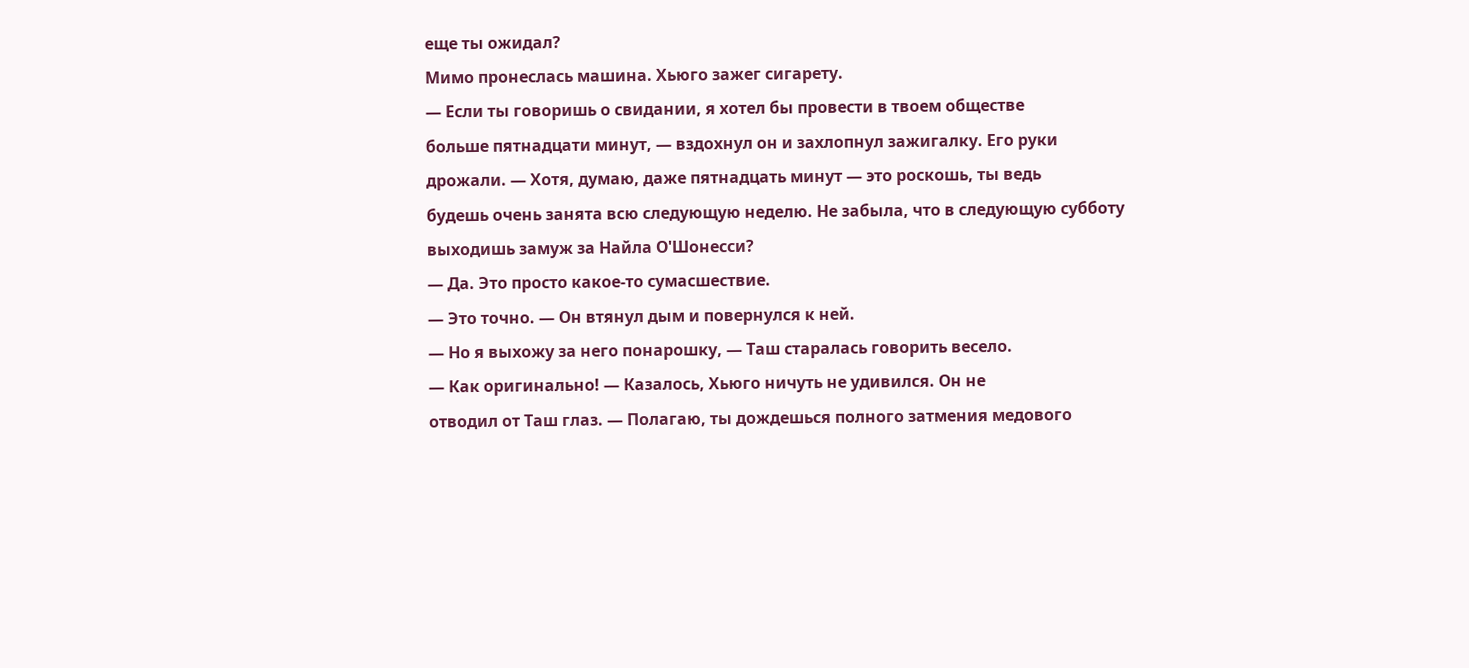еще ты ожидал?
Мимо пронеслась машина. Хьюго зажег сигарету.
— Если ты говоришь о свидании, я хотел бы провести в твоем обществе
больше пятнадцати минут, — вздохнул он и захлопнул зажигалку. Его руки
дрожали. — Хотя, думаю, даже пятнадцать минут — это роскошь, ты ведь
будешь очень занята всю следующую неделю. Не забыла, что в следующую субботу
выходишь замуж за Найла О'Шонесси?
— Да. Это просто какое-то сумасшествие.
— Это точно. — Он втянул дым и повернулся к ней.
— Но я выхожу за него понарошку, — Таш старалась говорить весело.
— Как оригинально! — Казалось, Хьюго ничуть не удивился. Он не
отводил от Таш глаз. — Полагаю, ты дождешься полного затмения медового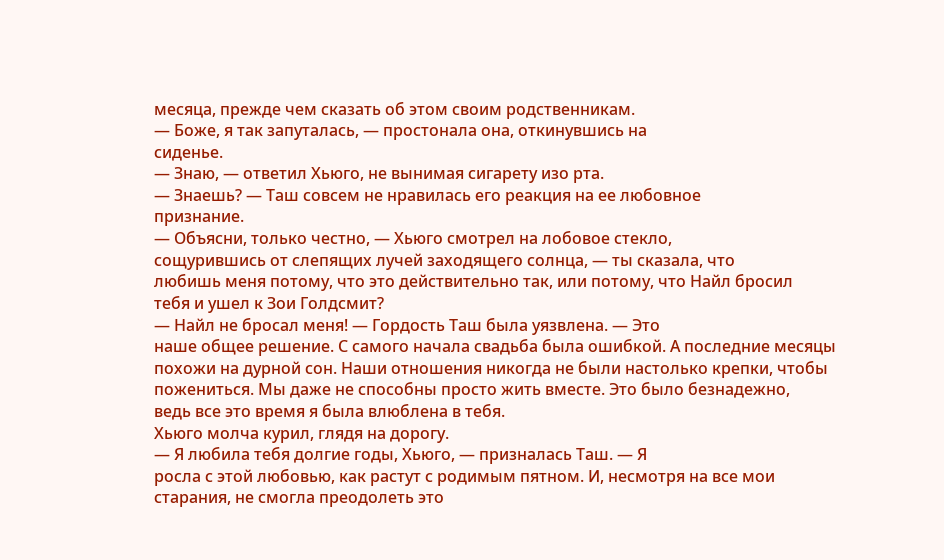месяца, прежде чем сказать об этом своим родственникам.
— Боже, я так запуталась, — простонала она, откинувшись на
сиденье.
— Знаю, — ответил Хьюго, не вынимая сигарету изо рта.
— Знаешь? — Таш совсем не нравилась его реакция на ее любовное
признание.
— Объясни, только честно, — Хьюго смотрел на лобовое стекло,
сощурившись от слепящих лучей заходящего солнца, — ты сказала, что
любишь меня потому, что это действительно так, или потому, что Найл бросил
тебя и ушел к Зои Голдсмит?
— Найл не бросал меня! — Гордость Таш была уязвлена. — Это
наше общее решение. С самого начала свадьба была ошибкой. А последние месяцы
похожи на дурной сон. Наши отношения никогда не были настолько крепки, чтобы
пожениться. Мы даже не способны просто жить вместе. Это было безнадежно,
ведь все это время я была влюблена в тебя.
Хьюго молча курил, глядя на дорогу.
— Я любила тебя долгие годы, Хьюго, — призналась Таш. — Я
росла с этой любовью, как растут с родимым пятном. И, несмотря на все мои
старания, не смогла преодолеть это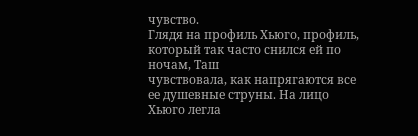чувство.
Глядя на профиль Хьюго, профиль, который так часто снился ей по ночам, Таш
чувствовала, как напрягаются все ее душевные струны. На лицо Хьюго легла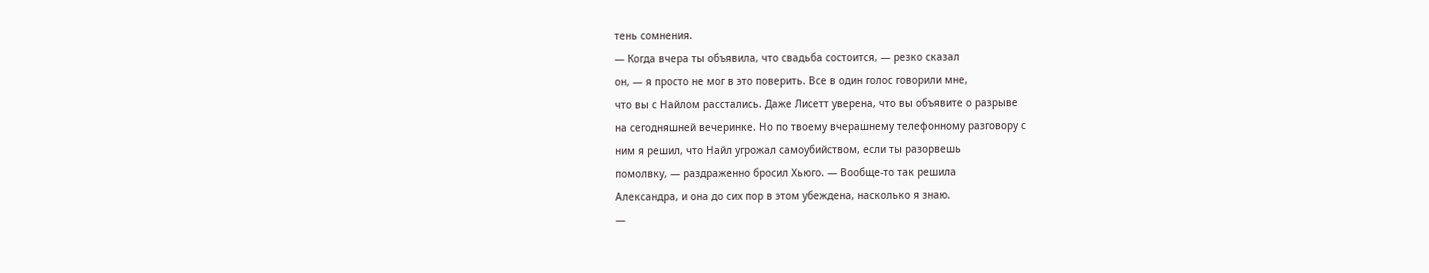тень сомнения.
— Когда вчера ты объявила, что свадьба состоится, — резко сказал
он, — я просто не мог в это поверить. Все в один голос говорили мне,
что вы с Найлом расстались. Даже Лисетт уверена, что вы объявите о разрыве
на сегодняшней вечеринке. Но по твоему вчерашнему телефонному разговору с
ним я решил, что Найл угрожал самоубийством, если ты разорвешь
помолвку, — раздраженно бросил Хьюго. — Вообще-то так решила
Александра, и она до сих пор в этом убеждена, насколько я знаю.
—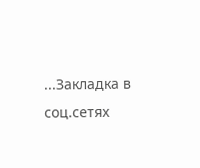...Закладка в соц.сетях